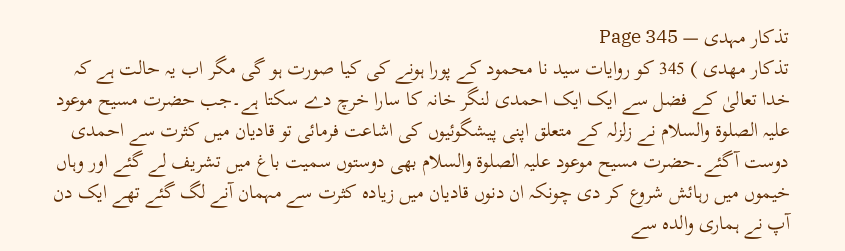تذکار مہدی — Page 345
تذکار مهدی ) 345 کو روایات سید نا محمود کے پورا ہونے کی کیا صورت ہو گی مگر اب یہ حالت ہے کہ خدا تعالیٰ کے فضل سے ایک ایک احمدی لنگر خانہ کا سارا خرچ دے سکتا ہے۔جب حضرت مسیح موعود علیہ الصلوۃ والسلام نے زلزلہ کے متعلق اپنی پیشگوئیوں کی اشاعت فرمائی تو قادیان میں کثرت سے احمدی دوست آگئے۔حضرت مسیح موعود علیہ الصلوۃ والسلام بھی دوستوں سمیت باغ میں تشریف لے گئے اور وہاں خیموں میں رہائش شروع کر دی چونکہ ان دنوں قادیان میں زیادہ کثرت سے مہمان آنے لگ گئے تھے ایک دن آپ نے ہماری والدہ سے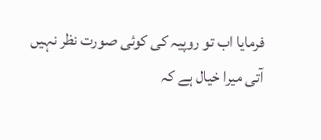فرمایا اب تو روپیہ کی کوئی صورت نظر نہیں آتی میرا خیال ہے کہ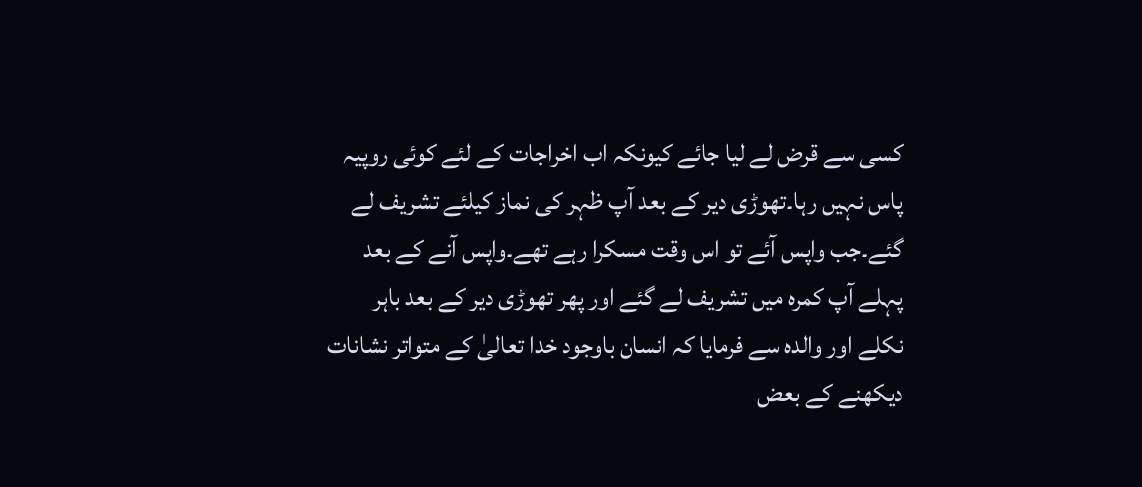کسی سے قرض لے لیا جائے کیونکہ اب اخراجات کے لئے کوئی روپیہ پاس نہیں رہا۔تھوڑی دیر کے بعد آپ ظہر کی نماز کیلئے تشریف لے گئے۔جب واپس آئے تو اس وقت مسکرا رہے تھے۔واپس آنے کے بعد پہلے آپ کمرہ میں تشریف لے گئے اور پھر تھوڑی دیر کے بعد باہر نکلے اور والدہ سے فرمایا کہ انسان باوجود خدا تعالیٰ کے متواتر نشانات دیکھنے کے بعض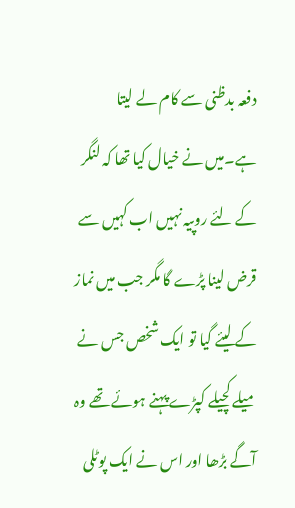دفعہ بدظنی سے کام لے لیتا ہے۔میں نے خیال کیا تھا کہ لنگر کے لئے روپیہ نہیں اب کہیں سے قرض لینا پڑے گا مگر جب میں نماز کے لیئے گیا تو ایک شخص جس نے میلے کچیلے کپڑے پہنے ہوئے تھے وہ آگے بڑھا اور اس نے ایک پوٹلی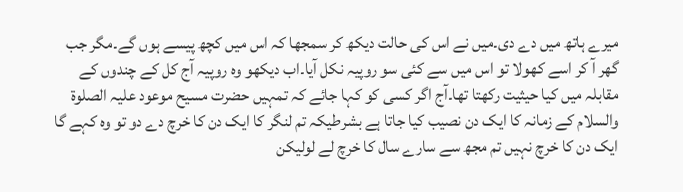میرے ہاتھ میں دے دی۔میں نے اس کی حالت دیکھ کر سمجھا کہ اس میں کچھ پیسے ہوں گے۔مگر جب گھر آ کر اسے کھولا تو اس میں سے کئی سو روپیہ نکل آیا۔اب دیکھو وہ روپیہ آج کل کے چندوں کے مقابلہ میں کیا حیثیت رکھتا تھا۔آج اگر کسی کو کہا جائے کہ تمہیں حضرت مسیح موعود علیہ الصلوۃ والسلام کے زمانہ کا ایک دن نصیب کیا جاتا ہے بشرطیکہ تم لنگر کا ایک دن کا خرچ دے دو تو وہ کہے گا ایک دن کا خرچ نہیں تم مجھ سے سارے سال کا خرچ لے لولیکن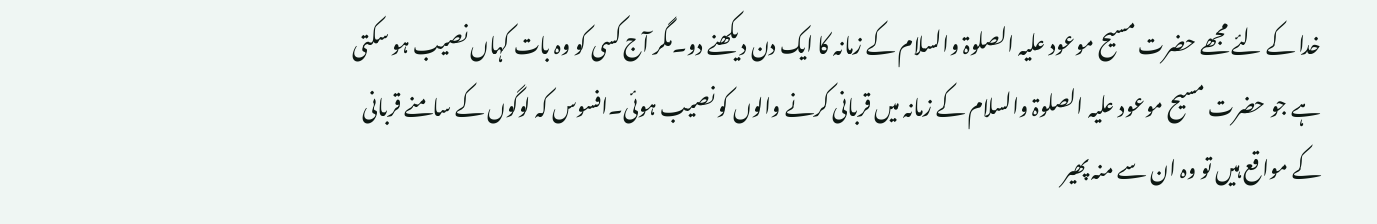خدا کے لئے مجھے حضرت مسیح موعود علیہ الصلوۃ والسلام کے زمانہ کا ایک دن دیکھنے دو۔مگر آج کسی کو وہ بات کہاں نصیب ہو سکتی ہے جو حضرت مسیح موعود علیہ الصلوۃ والسلام کے زمانہ میں قربانی کرنے والوں کو نصیب ہوئی۔افسوس کہ لوگوں کے سامنے قربانی کے مواقع ہیں تو وہ ان سے منہ پھیر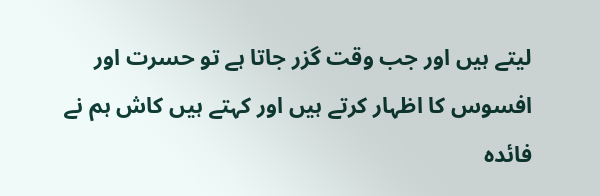لیتے ہیں اور جب وقت گزر جاتا ہے تو حسرت اور افسوس کا اظہار کرتے ہیں اور کہتے ہیں کاش ہم نے فائدہ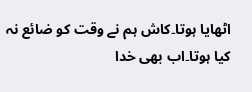اٹھایا ہوتا۔کاش ہم نے وقت کو ضائع نہ کیا ہوتا۔اب بھی خدا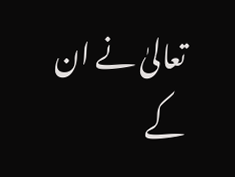تعالیٰ نے ان کے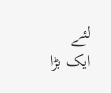لئے ایک بڑا